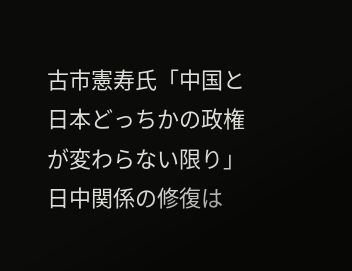古市憲寿氏「中国と日本どっちかの政権が変わらない限り」日中関係の修復は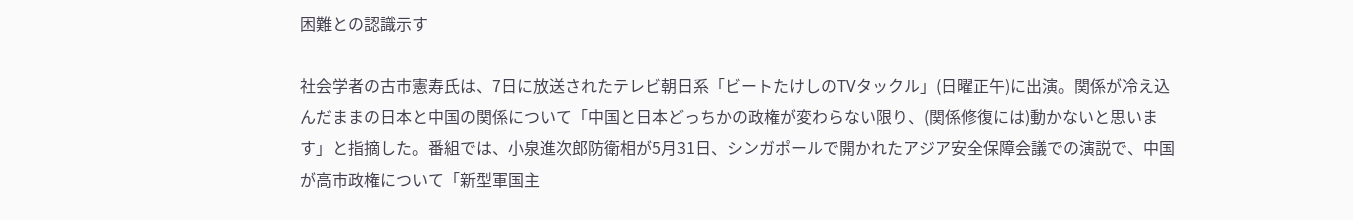困難との認識示す

社会学者の古市憲寿氏は、7日に放送されたテレビ朝日系「ビートたけしのTVタックル」(日曜正午)に出演。関係が冷え込んだままの日本と中国の関係について「中国と日本どっちかの政権が変わらない限り、(関係修復には)動かないと思います」と指摘した。番組では、小泉進次郎防衛相が5月31日、シンガポールで開かれたアジア安全保障会議での演説で、中国が高市政権について「新型軍国主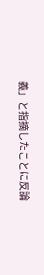義」と指摘したことに反論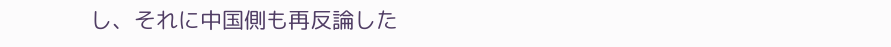し、それに中国側も再反論した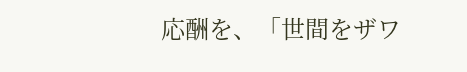応酬を、「世間をザワ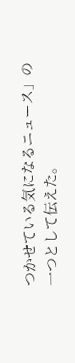つかせている気になるニュース」の一つとして伝えた。